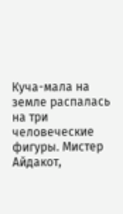Куча-мала на земле распалась на три человеческие фигуры. Мистер Айдакот,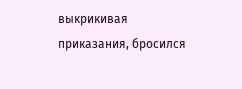выкрикивая приказания, бросился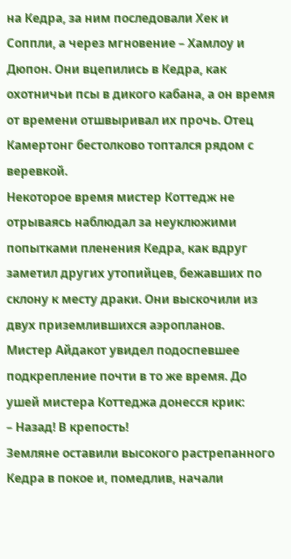на Кедра, за ним последовали Хек и Соппли, а через мгновение – Хамлоу и Дюпон. Они вцепились в Кедра, как охотничьи псы в дикого кабана, а он время от времени отшвыривал их прочь. Отец Камертонг бестолково топтался рядом с веревкой.
Некоторое время мистер Коттедж не отрываясь наблюдал за неуклюжими попытками пленения Кедра, как вдруг заметил других утопийцев, бежавших по склону к месту драки. Они выскочили из двух приземлившихся аэропланов.
Мистер Айдакот увидел подоспевшее подкрепление почти в то же время. До ушей мистера Коттеджа донесся крик:
– Назад! В крепость!
Земляне оставили высокого растрепанного Кедра в покое и, помедлив, начали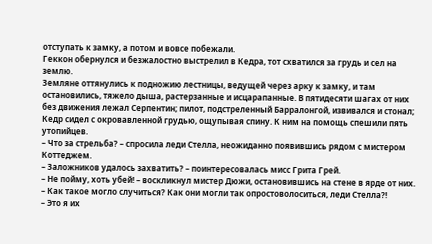отступать к замку, а потом и вовсе побежали.
Геккон обернулся и безжалостно выстрелил в Кедра, тот схватился за грудь и сел на землю.
Земляне оттянулись к подножию лестницы, ведущей через арку к замку, и там остановились, тяжело дыша, растерзанные и исцарапанные. В пятидесяти шагах от них без движения лежал Серпентин; пилот, подстреленный Барралонгой, извивался и стонал; Кедр сидел с окровавленной грудью, ощупывая спину. К ним на помощь спешили пять утопийцев.
– Что за стрельба? – спросила леди Стелла, неожиданно появившись рядом с мистером Коттеджем.
– Заложников удалось захватить? – поинтересовалась мисс Грита Грей.
– Не пойму, хоть убей! – воскликнул мистер Дюжи, остановившись на стене в ярде от них. – Как такое могло случиться? Как они могли так опростоволоситься, леди Стелла?!
– Это я их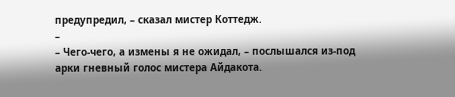предупредил, – сказал мистер Коттедж.
–
– Чего-чего, а измены я не ожидал, – послышался из-под арки гневный голос мистера Айдакота.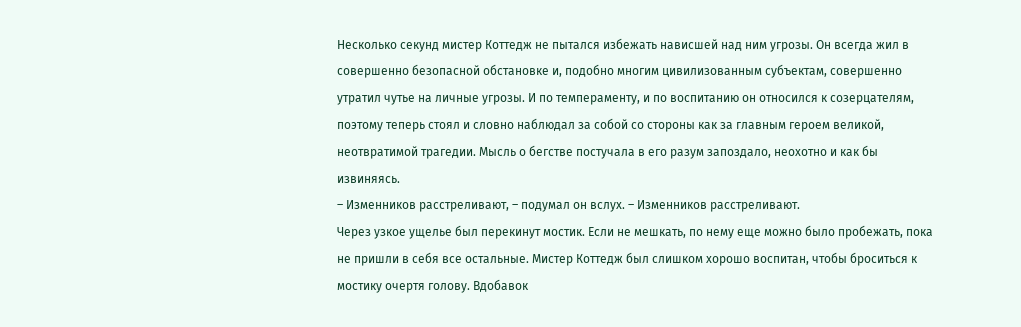Несколько секунд мистер Коттедж не пытался избежать нависшей над ним угрозы. Он всегда жил в совершенно безопасной обстановке и, подобно многим цивилизованным субъектам, совершенно утратил чутье на личные угрозы. И по темпераменту, и по воспитанию он относился к созерцателям, поэтому теперь стоял и словно наблюдал за собой со стороны как за главным героем великой, неотвратимой трагедии. Мысль о бегстве постучала в его разум запоздало, неохотно и как бы извиняясь.
– Изменников расстреливают, – подумал он вслух. – Изменников расстреливают.
Через узкое ущелье был перекинут мостик. Если не мешкать, по нему еще можно было пробежать, пока не пришли в себя все остальные. Мистер Коттедж был слишком хорошо воспитан, чтобы броситься к мостику очертя голову. Вдобавок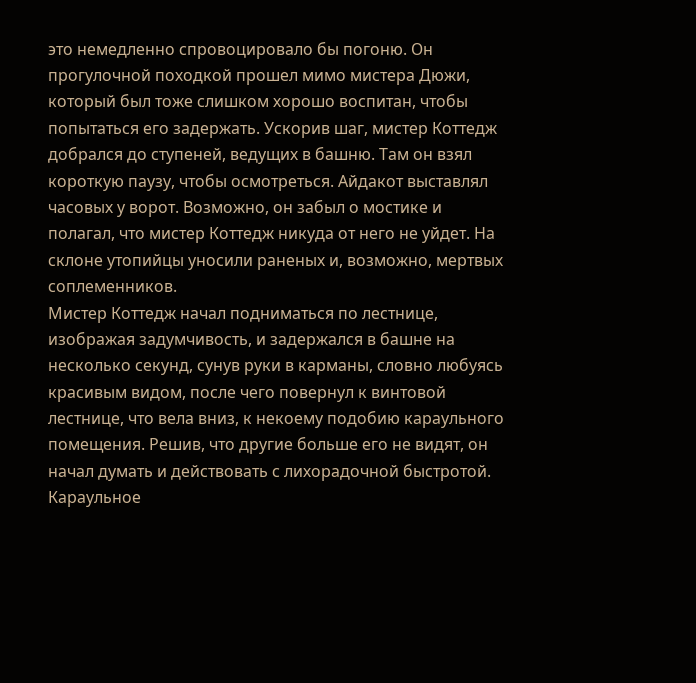это немедленно спровоцировало бы погоню. Он прогулочной походкой прошел мимо мистера Дюжи, который был тоже слишком хорошо воспитан, чтобы попытаться его задержать. Ускорив шаг, мистер Коттедж добрался до ступеней, ведущих в башню. Там он взял короткую паузу, чтобы осмотреться. Айдакот выставлял часовых у ворот. Возможно, он забыл о мостике и полагал, что мистер Коттедж никуда от него не уйдет. На склоне утопийцы уносили раненых и, возможно, мертвых соплеменников.
Мистер Коттедж начал подниматься по лестнице, изображая задумчивость, и задержался в башне на несколько секунд, сунув руки в карманы, словно любуясь красивым видом, после чего повернул к винтовой лестнице, что вела вниз, к некоему подобию караульного помещения. Решив, что другие больше его не видят, он начал думать и действовать с лихорадочной быстротой.
Караульное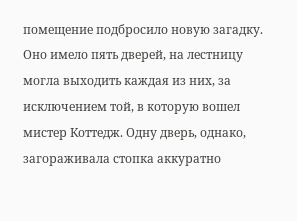помещение подбросило новую загадку. Оно имело пять дверей, на лестницу могла выходить каждая из них, за исключением той, в которую вошел мистер Коттедж. Одну дверь, однако, загораживала стопка аккуратно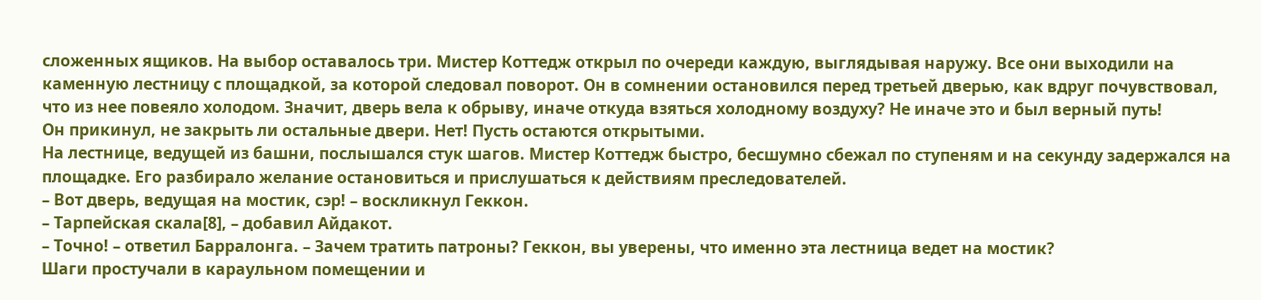сложенных ящиков. На выбор оставалось три. Мистер Коттедж открыл по очереди каждую, выглядывая наружу. Все они выходили на каменную лестницу с площадкой, за которой следовал поворот. Он в сомнении остановился перед третьей дверью, как вдруг почувствовал, что из нее повеяло холодом. Значит, дверь вела к обрыву, иначе откуда взяться холодному воздуху? Не иначе это и был верный путь!
Он прикинул, не закрыть ли остальные двери. Нет! Пусть остаются открытыми.
На лестнице, ведущей из башни, послышался стук шагов. Мистер Коттедж быстро, бесшумно сбежал по ступеням и на секунду задержался на площадке. Его разбирало желание остановиться и прислушаться к действиям преследователей.
– Вот дверь, ведущая на мостик, сэр! – воскликнул Геккон.
– Тарпейская скала[8], – добавил Айдакот.
– Точно! – ответил Барралонга. – Зачем тратить патроны? Геккон, вы уверены, что именно эта лестница ведет на мостик?
Шаги простучали в караульном помещении и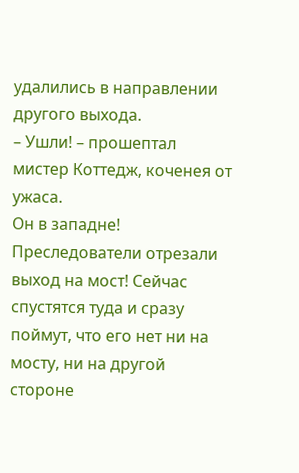удалились в направлении другого выхода.
– Ушли! – прошептал мистер Коттедж, коченея от ужаса.
Он в западне! Преследователи отрезали выход на мост! Сейчас спустятся туда и сразу поймут, что его нет ни на мосту, ни на другой стороне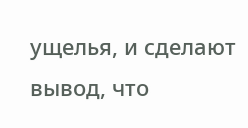ущелья, и сделают вывод, что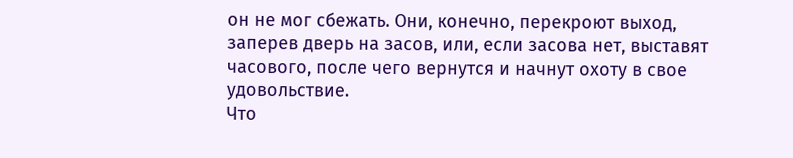он не мог сбежать. Они, конечно, перекроют выход, заперев дверь на засов, или, если засова нет, выставят часового, после чего вернутся и начнут охоту в свое удовольствие.
Что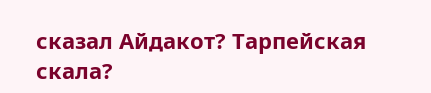сказал Айдакот? Тарпейская скала?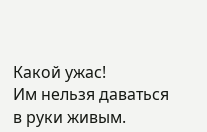Какой ужас!
Им нельзя даваться в руки живым.